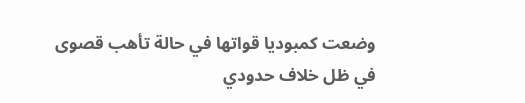وضعت كمبوديا قواتها في حالة تأهب قصوى في ظل خلاف حدودي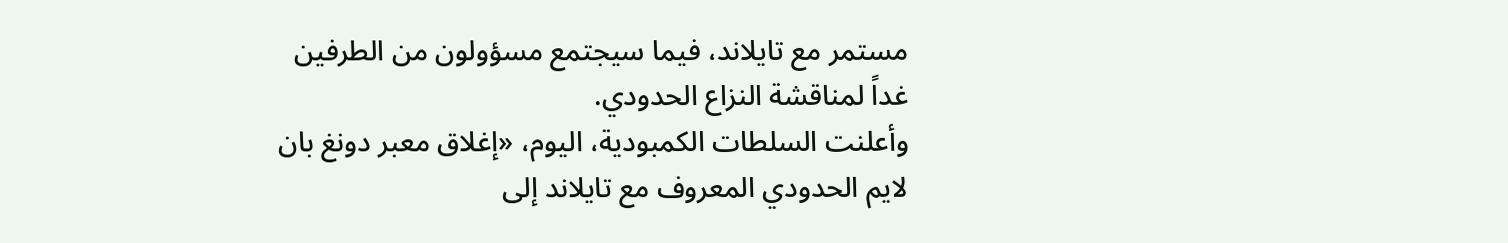مستمر مع تايلاند، فيما سيجتمع مسؤولون من الطرفين غداً لمناقشة النزاع الحدودي.
وأعلنت السلطات الكمبودية، اليوم، «إغلاق معبر دونغ بان لايم الحدودي المعروف مع تايلاند إلى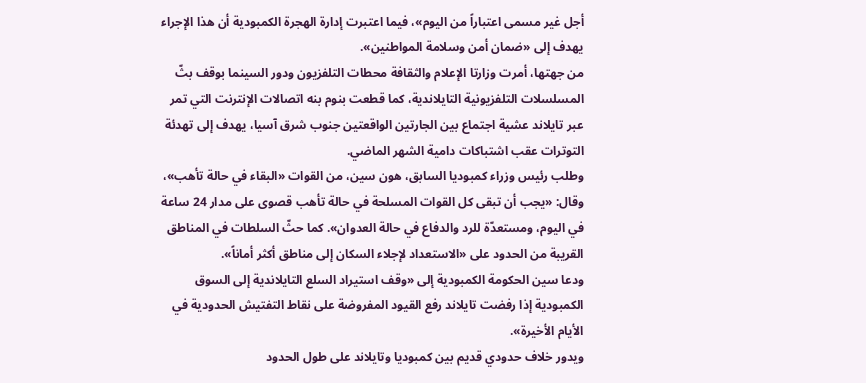أجل غير مسمى اعتباراً من اليوم»، فيما اعتبرت إدارة الهجرة الكمبودية أن هذا الإجراء يهدف إلى «ضمان أمن وسلامة المواطنين».
من جهتها، أمرت وزارتا الإعلام والثقافة محطات التلفزيون ودور السينما بوقف بثّ المسلسلات التلفزيونية التايلاندية، كما قطعت بنوم بنه اتصالات الإنترنت التي تمر عبر تايلاند عشية اجتماع بين الجارتين الواقعتين جنوب شرق آسيا، يهدف إلى تهدئة التوترات عقب اشتباكات دامية الشهر الماضي.
وطلب رئيس وزراء كمبوديا السابق، هون سين، من القوات «البقاء في حالة تأهب»، وقال: «يجب أن تبقى كل القوات المسلحة في حالة تأهب قصوى على مدار 24 ساعة في اليوم، ومستعدّة للرد والدفاع في حالة العدوان». كما حثّ السلطات في المناطق القريبة من الحدود على «الاستعداد لإجلاء السكان إلى مناطق أكثر أماناً».
ودعا سين الحكومة الكمبودية إلى «وقف استيراد السلع التايلاندية إلى السوق الكمبودية إذا رفضت تايلاند رفع القيود المفروضة على نقاط التفتيش الحدودية في الأيام الأخيرة».
ويدور خلاف حدودي قديم بين كمبوديا وتايلاند على طول الحدود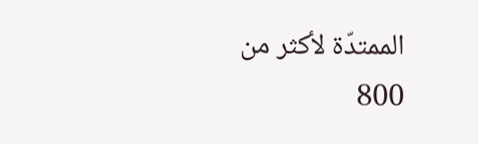الممتدّة لأكثر من 800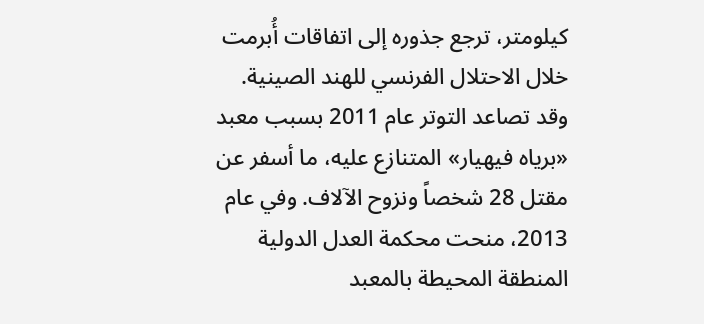كيلومتر، ترجع جذوره إلى اتفاقات أُبرمت خلال الاحتلال الفرنسي للهند الصينية. وقد تصاعد التوتر عام 2011 بسبب معبد «برياه فيهيار» المتنازع عليه، ما أسفر عن مقتل 28 شخصاً ونزوح الآلاف. وفي عام 2013، منحت محكمة العدل الدولية المنطقة المحيطة بالمعبد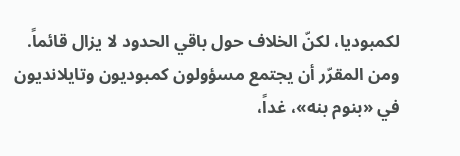لكمبوديا، لكنّ الخلاف حول باقي الحدود لا يزال قائماً.
ومن المقرّر أن يجتمع مسؤولون كمبوديون وتايلانديون في «بنوم بنه»، غداً،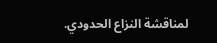لمناقشة النزاع الحدودي.